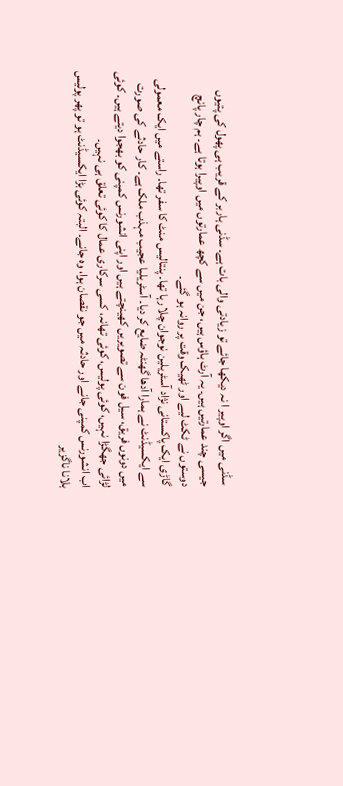سڈنی میں اگر اوپیر ا نہ دیکھا جائے تو زیادتی والی بات ہے۔ سڈنی ہاربر کے قریب ہی پھول کی پتیوں جیسی چند عمارتیں ہیں۔ یہ آرٹ ہاؤس ہیں، جن میں سے کچھ عمارتوں میں اوپیرا ہوتا ہے۔ ہم چار پانچ دوستوں نے ٹکٹ لیے اور ٹھیک وقت پر روانہ ہو گئے۔
گاڑی ایک پاکستانی نژاد آسٹریلین نوجوان چلا رہا تھا۔ پنتالیس منٹ کا سفر تھا۔ راستے میں ایک معمولی سے ایکسیڈنٹ نے ہمارا آدھا گھنٹہ ضایع کر دیا۔ آسٹریلیا عجیب مہذب ملک ہے۔ کار حادثے کی صورت میں دونوں فریق، سیل فون سے تصویریں کھینچتے ہیں اور اپنی انشورنس کمپنی کو بھجوا دیتے ہیں۔ کوئی لڑائی جھگڑا نہیں، کوئی پولیس، کوئی تھانہ، کسی سرکاری عمال کا کوئی تعلق ہی نہیں۔
اب انشورنس کمپنی جانے اور حادثہ میں جو نقصان ہوا، وہ جانے۔ البتہ کوئی بڑا ایکسیڈنٹ ہو تو پھر پولیس بلانا ناگزیر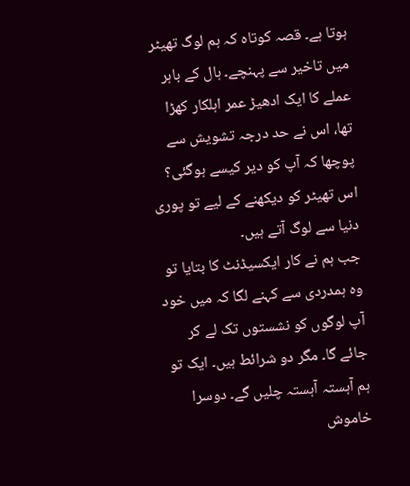ہوتا ہے۔ قصہ کوتاہ کہ ہم لوگ تھیٹر میں تاخیر سے پہنچے۔ ہال کے باہر عملے کا ایک ادھیڑ عمر اہلکار کھڑا تھا، اس نے حد درجہ تشویش سے پوچھا کہ آپ کو دیر کیسے ہوگئی؟ اس تھیٹر کو دیکھنے کے لیے تو پوری دنیا سے لوگ آتے ہیں۔
جب ہم نے کار ایکسیڈنٹ کا بتایا تو وہ ہمدردی سے کہنے لگا کہ میں خود آپ لوگوں کو نشستوں تک لے کر جائے گا۔ مگر دو شرائط ہیں۔ ایک تو ہم آہستہ آہستہ چلیں گے۔ دوسرا خاموش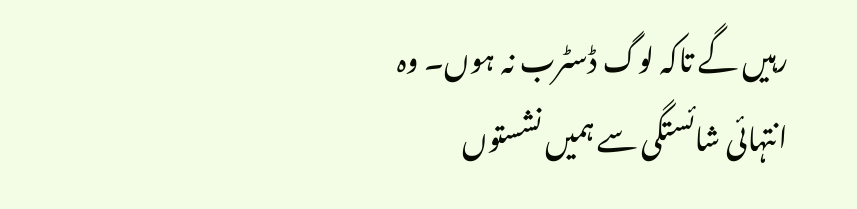رہیں گے تاکہ لوگ ڈسٹرب نہ ہوں۔ وہ انتہائی شائستگی سے ہمیں نشستوں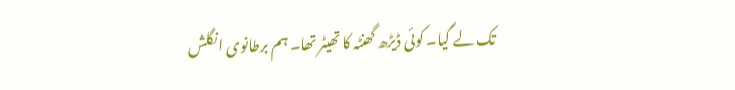تک لے گیا۔ کوئی ڈیڑھ گھنٹہ کا تھیٹر تھا۔ ہم برطانوی انگلش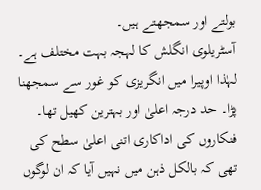بولتے اور سمجھتے ہیں۔
آسٹریلوی انگلش کا لہجہ بہت مختلف ہے۔ لہٰذا اوپیرا میں انگریزی کو غور سے سمجھنا پڑا۔ حد درجہ اعلیٰ اور بہترین کھیل تھا۔ فنکاروں کی اداکاری اتنی اعلیٰ سطح کی تھی کہ بالکل ذہن میں نہیں آیا کہ ان لوگوں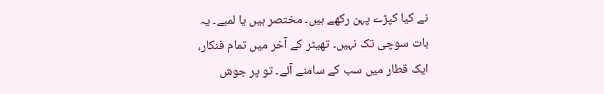نے کیا کپڑے پہن رکھے ہیں۔ مختصر ہیں یا لمبے۔ یہ بات سوچی تک نہیں۔ تھیٹر کے آخر میں تمام فنکار، ایک قطار میں سب کے سامنے آئے۔ تو پر جوش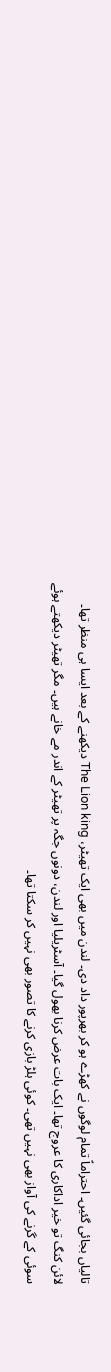تالیاں بجائی گئیں۔ احتراماً تمام لوگوں نے کھڑے ہو کر بھرپور داد دی۔ لندن میں بھی ایک تھیٹر، The Lion king دیکھنے کے بعد ایسا ہی منظر تھا۔
لائن کنگ تو خیر اداکاری کا عروج تھا۔ ایک بات عرض کرنا بھول گیا۔ آسٹریلیا اور لندن، دونوں جگہ پر تھیٹر کے اندر مے خانے ہیں۔ مگر تھیٹر دیکھتے ہوئے سوئی کے گرنے کی آواز بھی نہیں تھی۔ کوئی ہلڑ بازی کرنے کا تصور بھی نہیں کر سکتا تھا۔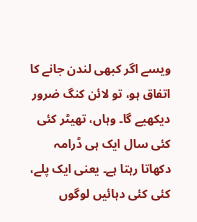ویسے اگر کبھی لندن جانے کا اتفاق ہو، تو لائن کنگ ضرور دیکھیے گا۔ وہاں، تھیٹر کئی کئی سال ایک ہی ڈرامہ دکھاتا رہتا ہے۔ یعنی ایک پلے، کئی کئی دہائیں لوگوں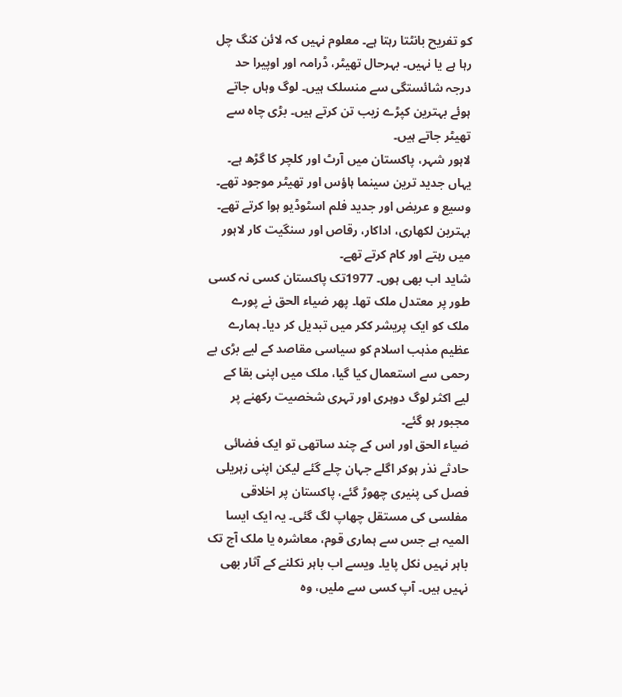کو تفریح بانٹتا رہتا ہے۔ معلوم نہیں کہ لائن کنگ چل رہا ہے یا نہیں۔ بہرحال تھیٹر، ڈرامہ اور اوپیرا حد درجہ شائستگی سے منسلک ہیں۔ لوگ وہاں جاتے ہوئے بہترین کپڑے زیب تن کرتے ہیں۔ بڑی چاہ سے تھیٹر جاتے ہیں۔
لاہور شہر، پاکستان میں آرٹ اور کلچر کا گڑھ ہے۔ یہاں جدید ترین سینما ہاؤس اور تھیٹر موجود تھے۔ وسیع و عریض اور جدید فلم اسٹوڈیو ہوا کرتے تھے۔ بہترین لکھاری، اداکار، رقاص اور سنگیت کار لاہور میں رہتے اور کام کرتے تھے۔
شاید اب بھی ہوں۔ 1977تک پاکستان کسی نہ کسی طور پر معتدل ملک تھا۔ پھر ضیاء الحق نے پورے ملک کو ایک پریشر ککر میں تبدیل کر دیا۔ ہمارے عظیم مذہب اسلام کو سیاسی مقاصد کے لیے بڑی بے رحمی سے استعمال کیا گیا، ملک میں اپنی بقا کے لیے اکثر لوگ دوہری اور تہری شخصیت رکھنے پر مجبور ہو گئے۔
ضیاء الحق اور اس کے چند ساتھی تو ایک فضائی حادثے نذر ہوکر اگلے جہان چلے گئے لیکن اپنی زہریلی فصل کی پنیری چھوڑ گئے، پاکستان پر اخلاقی مفلسی کی مستقل چھاپ لگ گئی۔ یہ ایک ایسا المیہ ہے جس سے ہماری قوم، معاشرہ یا ملک آج تک باہر نہیں نکل پایا۔ ویسے اب باہر نکلنے کے آثار بھی نہیں ہیں۔ آپ کسی سے ملیں، وہ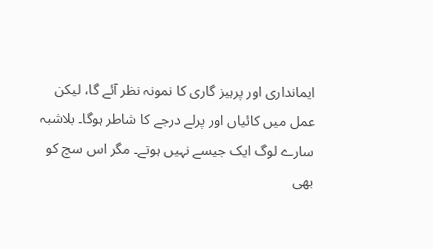ایمانداری اور پرہیز گاری کا نمونہ نظر آئے گا، لیکن عمل میں کائیاں اور پرلے درجے کا شاطر ہوگا۔ بلاشبہ سارے لوگ ایک جیسے نہیں ہوتے۔ مگر اس سچ کو بھی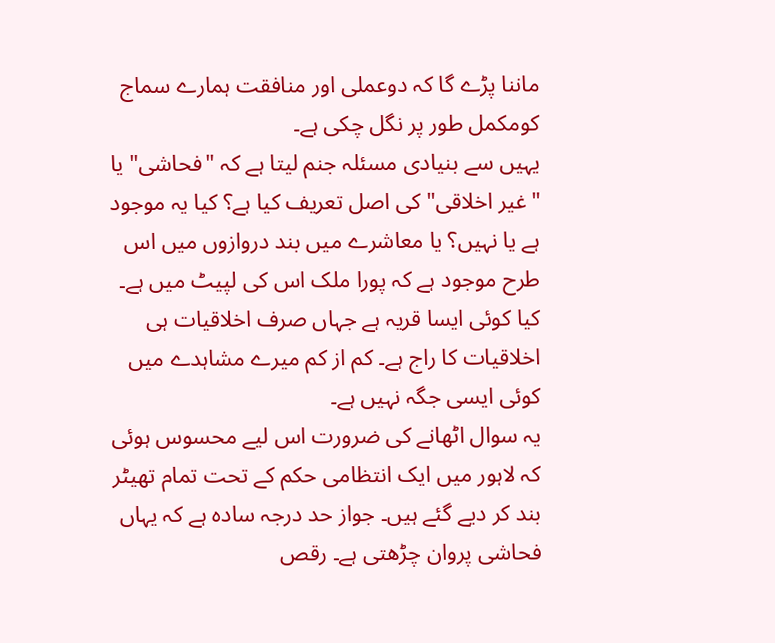ماننا پڑے گا کہ دوعملی اور منافقت ہمارے سماج کومکمل طور پر نگل چکی ہے۔
یہیں سے بنیادی مسئلہ جنم لیتا ہے کہ "فحاشی" یا "غیر اخلاقی" کی اصل تعریف کیا ہے؟ کیا یہ موجود ہے یا نہیں؟ یا معاشرے میں بند دروازوں میں اس طرح موجود ہے کہ پورا ملک اس کی لپیٹ میں ہے۔ کیا کوئی ایسا قریہ ہے جہاں صرف اخلاقیات ہی اخلاقیات کا راج ہے۔ کم از کم میرے مشاہدے میں کوئی ایسی جگہ نہیں ہے۔
یہ سوال اٹھانے کی ضرورت اس لیے محسوس ہوئی کہ لاہور میں ایک انتظامی حکم کے تحت تمام تھیٹر بند کر دیے گئے ہیں۔ جواز حد درجہ سادہ ہے کہ یہاں فحاشی پروان چڑھتی ہے۔ رقص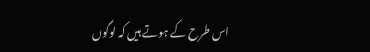اس طرح کے ہوتے ہیں کہ لوگوں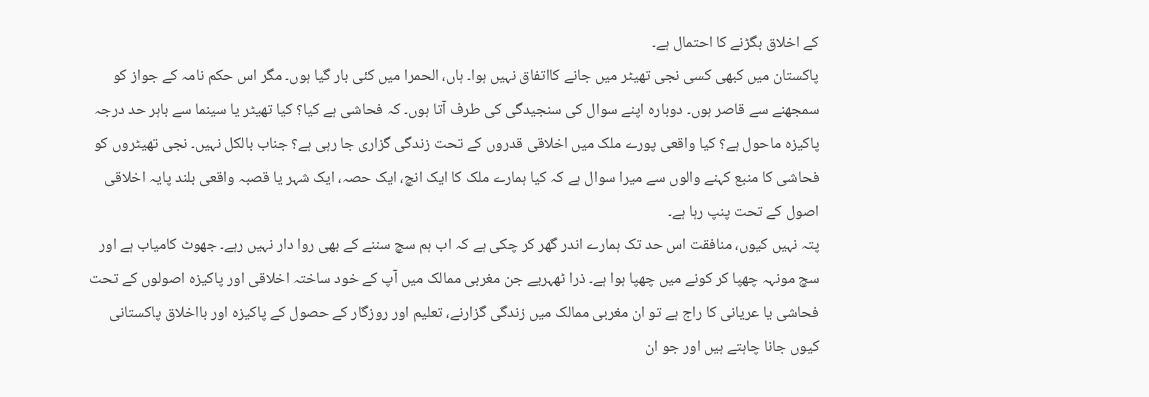کے اخلاق بگڑنے کا احتمال ہے۔
پاکستان میں کبھی کسی نجی تھیٹر میں جانے کااتفاق نہیں ہوا۔ ہاں، الحمرا میں کئی بار گیا ہوں۔ مگر اس حکم نامہ کے جواز کو سمجھنے سے قاصر ہوں۔ دوبارہ اپنے سوال کی سنجیدگی کی طرف آتا ہوں۔ کہ فحاشی ہے کیا؟ کیا تھیٹر یا سینما سے باہر حد درجہ پاکیزہ ماحول ہے؟ کیا واقعی پورے ملک میں اخلاقی قدروں کے تحت زندگی گزاری جا رہی ہے؟ جناب بالکل نہیں۔ نجی تھیٹروں کو فحاشی کا منبع کہنے والوں سے میرا سوال ہے کہ کیا ہمارے ملک کا ایک انچ، ایک حصہ، ایک شہر یا قصبہ واقعی بلند پایہ اخلاقی اصول کے تحت پنپ رہا ہے۔
پتہ نہیں کیوں، منافقت اس حد تک ہمارے اندر گھر کر چکی ہے کہ اب ہم سچ سننے کے بھی روا دار نہیں رہے۔ جھوٹ کامیاب ہے اور سچ مونہہ چھپا کر کونے میں چھپا ہوا ہے۔ ذرا ٹھہریے جن مغربی ممالک میں آپ کے خود ساختہ اخلاقی اور پاکیزہ اصولوں کے تحت فحاشی یا عریانی کا راج ہے تو ان مغربی ممالک میں زندگی گزارنے، تعلیم اور روزگار کے حصول کے پاکیزہ اور بااخلاق پاکستانی کیوں جانا چاہتے ہیں اور جو ان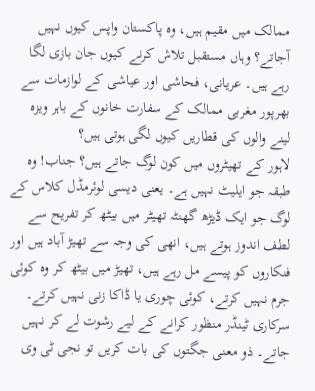ممالک میں مقیم ہیں، وہ پاکستان واپس کیوں نہیں آجاتے؟ وہاں مستقبل تلاش کرنے کیوں جان بازی لگا رہے ہیں۔ عریانی، فحاشی اور عیاشی کے لوازمات سے بھرپور مغربی ممالک کے سفارت خانوں کے باہر ویزہ لینے والوں کی قطاریں کیوں لگی ہوتی ہیں؟
لاہور کے تھیٹروں میں کون لوگ جاتے ہیں؟ جناب! وہ طبقہ جو ایلیٹ نہیں ہے۔ یعنی دیسی لوئرمڈل کلاس کے لوگ جو ایک ڈیڑھ گھنٹہ تھیٹر میں بیٹھ کر تفریح سے لطف اندوز ہوتے ہیں، انھی کی وجہ سے تھیڑ آباد ہیں اور فنکاروں کو پیسے مل رہے ہیں، تھیڑ میں بیٹھ کر وہ کوئی جرم نہیں کرتے، کوئی چوری یا ڈاکا زنی نہیں کرتے۔
سرکاری ٹینڈر منظور کرانے کے لیے رشوت لے کر نہیں جاتے۔ ذو معنی جگتوں کی بات کریں تو نجی ٹی وی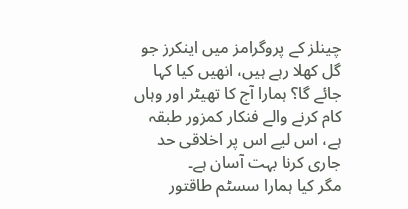چینلز کے پروگرامز میں اینکرز جو گل کھلا رہے ہیں، انھیں کیا کہا جائے گا؟ ہمارا آج کا تھیٹر اور وہاں کام کرنے والے فنکار کمزور طبقہ ہے، اس لیے اس پر اخلاقی حد جاری کرنا بہت آسان ہے۔
مگر کیا ہمارا سسٹم طاقتور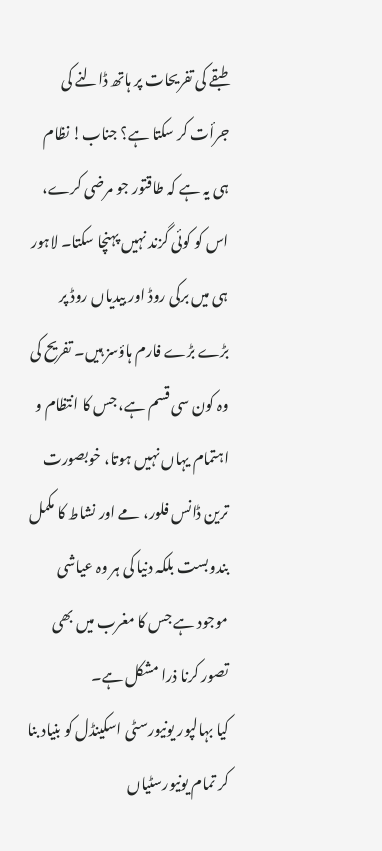طبقے کی تفریحات پر ہاتھ ڈالنے کی جرأت کر سکتا ہے؟ جناب! نظام ہی یہ ہے کہ طاقتور جو مرضی کرے، اس کو کوئی گزند نہیں پہنچا سکتا۔ لاہور ہی میں برکی روڈ اور بیدیاں روڈ پر بڑے بڑے فارم ہاؤسز ہیں۔ تفریح کی وہ کون سی قسم ہے، جس کا انتظام و اہتمام یہاں نہیں ہوتا، خوبصورت ترین ڈانس فلور، مے اور نشاط کا مکمل بندوبست بلکہ دنیا کی ہر وہ عیاشی موجود ہے جس کا مغرب میں بھی تصور کرنا ذرا مشکل ہے۔
کیا بہالپور یونیورسٹی اسکینڈل کو بنیاد بنا کر تمام یونیورسٹیاں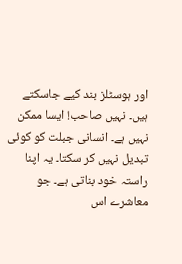اور ہوسٹلز بند کیے جاسکتے ہیں۔ نہیں صاحب! ایسا ممکن نہیں ہے۔ انسانی جبلت کو کوئی تبدیل نہیں کر سکتا۔ یہ اپنا راستہ خود بناتی ہے۔ جو معاشرے اس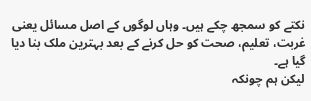نکتے کو سمجھ چکے ہیں۔ وہاں لوگوں کے اصل مسائل یعنی غربت، تعلیم، صحت کو حل کرنے کے بعد بہترین ملک بنا دیا گیا ہے۔
لیکن ہم چونکہ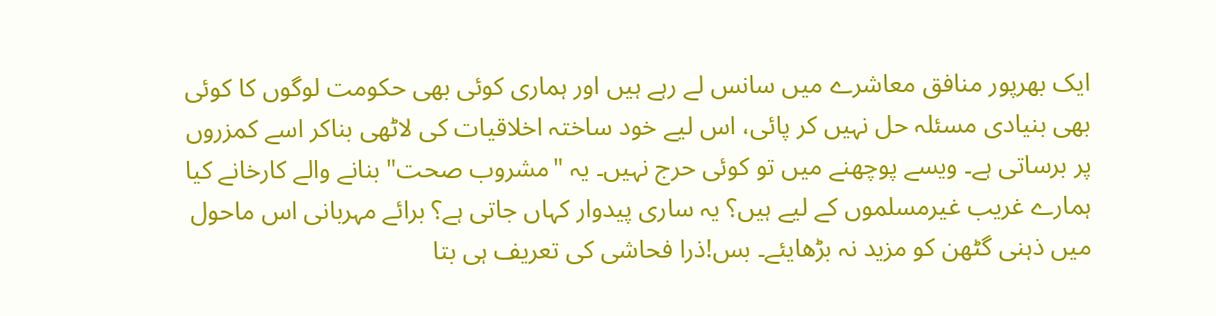ایک بھرپور منافق معاشرے میں سانس لے رہے ہیں اور ہماری کوئی بھی حکومت لوگوں کا کوئی بھی بنیادی مسئلہ حل نہیں کر پائی، اس لیے خود ساختہ اخلاقیات کی لاٹھی بناکر اسے کمزروں پر برساتی ہے۔ ویسے پوچھنے میں تو کوئی حرج نہیں۔ یہ "مشروب صحت" بنانے والے کارخانے کیا ہمارے غریب غیرمسلموں کے لیے ہیں؟ یہ ساری پیدوار کہاں جاتی ہے؟ برائے مہربانی اس ماحول میں ذہنی گٹھن کو مزید نہ بڑھایئے۔ بس!ذرا فحاشی کی تعریف ہی بتا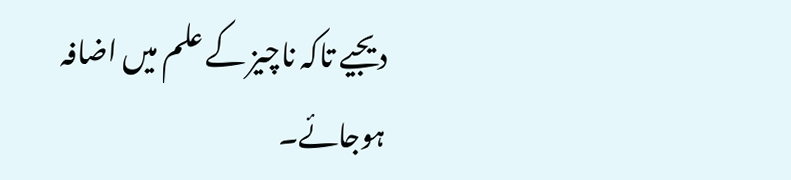دیجیے تاکہ ناچیز کے علم میں اضافہ ہوجائے۔